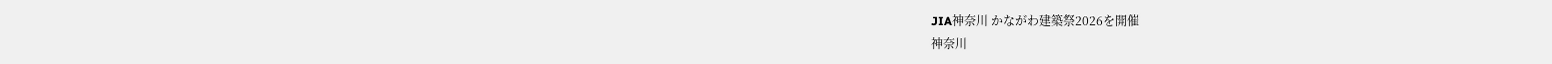JIA神奈川 かながわ建築祭2026を開催
神奈川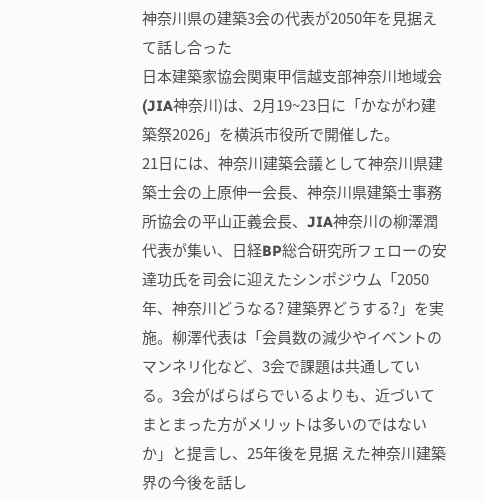神奈川県の建築3会の代表が2050年を見据えて話し合った
日本建築家協会関東甲信越支部神奈川地域会(JIA神奈川)は、2月19~23日に「かながわ建築祭2026」を横浜市役所で開催した。
21日には、神奈川建築会議として神奈川県建築士会の上原伸一会長、神奈川県建築士事務所協会の平山正義会長、JIA神奈川の柳澤潤代表が集い、日経BP総合研究所フェローの安達功氏を司会に迎えたシンポジウム「2050年、神奈川どうなる? 建築界どうする?」を実施。柳澤代表は「会員数の減少やイベントのマンネリ化など、3会で課題は共通している。3会がばらばらでいるよりも、近づいてまとまった方がメリットは多いのではないか」と提言し、25年後を見据 えた神奈川建築界の今後を話し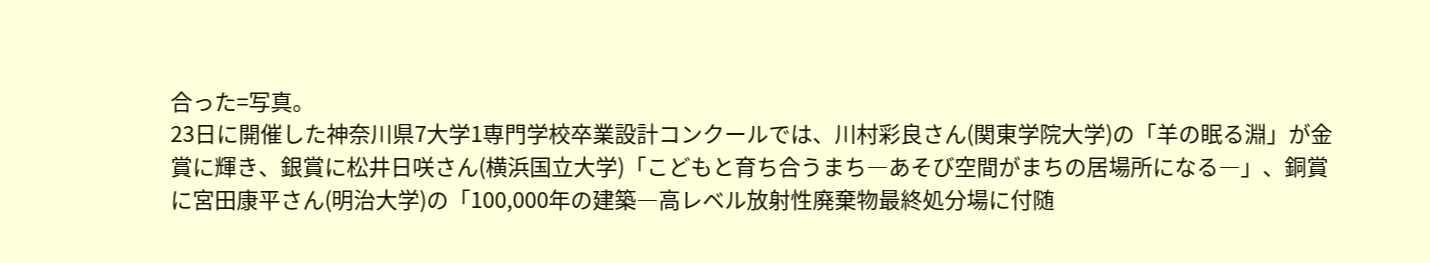合った=写真。
23日に開催した神奈川県7大学1専門学校卒業設計コンクールでは、川村彩良さん(関東学院大学)の「羊の眠る淵」が金賞に輝き、銀賞に松井日咲さん(横浜国立大学)「こどもと育ち合うまち―あそび空間がまちの居場所になる―」、銅賞に宮田康平さん(明治大学)の「100,000年の建築―高レベル放射性廃棄物最終処分場に付随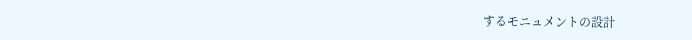するモニュメントの設計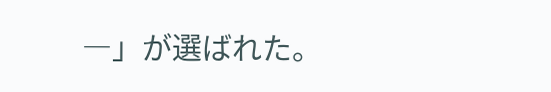―」が選ばれた。